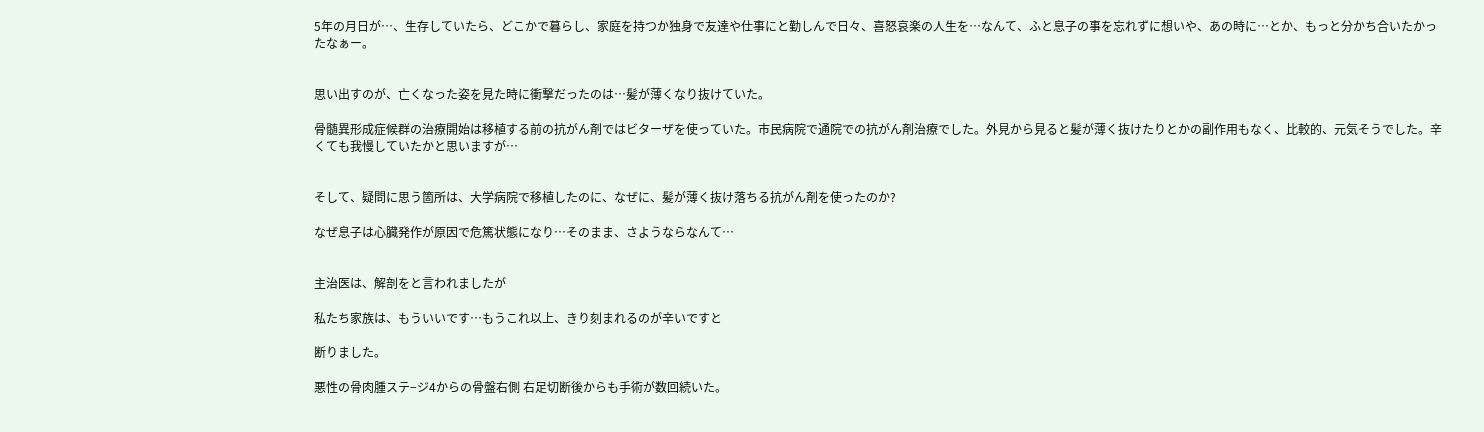5年の月日が…、生存していたら、どこかで暮らし、家庭を持つか独身で友達や仕事にと勤しんで日々、喜怒哀楽の人生を…なんて、ふと息子の事を忘れずに想いや、あの時に…とか、もっと分かち合いたかったなぁー。


思い出すのが、亡くなった姿を見た時に衝撃だったのは…髪が薄くなり抜けていた。

骨髄異形成症候群の治療開始は移植する前の抗がん剤ではビターザを使っていた。市民病院で通院での抗がん剤治療でした。外見から見ると髪が薄く抜けたりとかの副作用もなく、比較的、元気そうでした。辛くても我慢していたかと思いますが…


そして、疑問に思う箇所は、大学病院で移植したのに、なぜに、髪が薄く抜け落ちる抗がん剤を使ったのか?

なぜ息子は心臓発作が原因で危篤状態になり…そのまま、さようならなんて…


主治医は、解剖をと言われましたが

私たち家族は、もういいです…もうこれ以上、きり刻まれるのが辛いですと

断りました。

悪性の骨肉腫ステ−ジ4からの骨盤右側 右足切断後からも手術が数回続いた。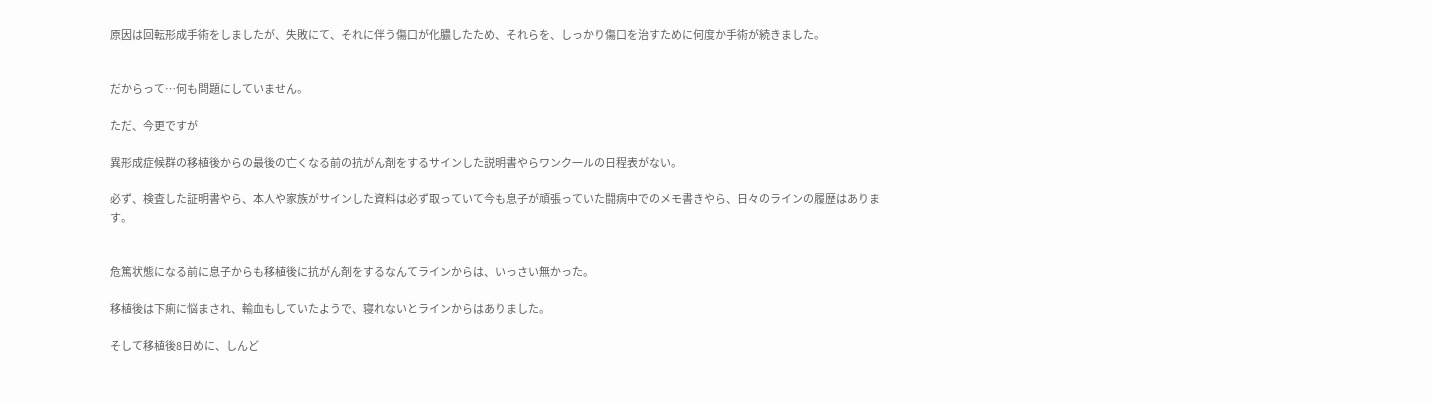原因は回転形成手術をしましたが、失敗にて、それに伴う傷口が化膿したため、それらを、しっかり傷口を治すために何度か手術が続きました。


だからって…何も問題にしていません。

ただ、今更ですが

異形成症候群の移植後からの最後の亡くなる前の抗がん剤をするサインした説明書やらワンク一ルの日程表がない。

必ず、検査した証明書やら、本人や家族がサインした資料は必ず取っていて今も息子が頑張っていた闘病中でのメモ書きやら、日々のラインの履歴はあります。


危篤状態になる前に息子からも移植後に抗がん剤をするなんてラインからは、いっさい無かった。

移植後は下痢に悩まされ、輸血もしていたようで、寝れないとラインからはありました。

そして移植後8日めに、しんど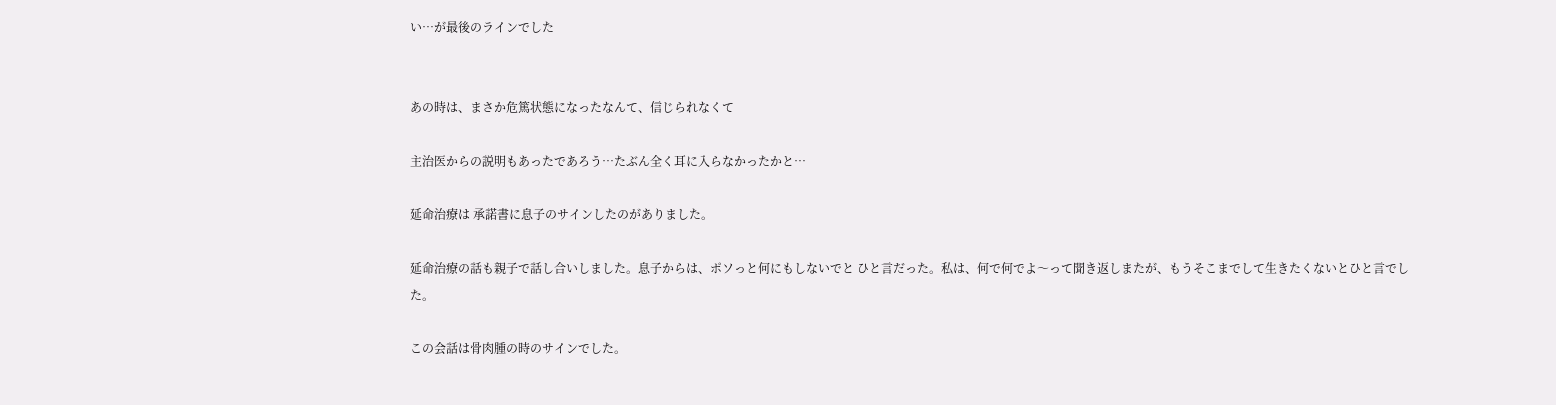い…が最後のラインでした


あの時は、まさか危篤状態になったなんて、信じられなくて

主治医からの説明もあったであろう…たぶん全く耳に入らなかったかと…

延命治療は 承諾書に息子のサインしたのがありました。

延命治療の話も親子で話し合いしました。息子からは、ポソっと何にもしないでと ひと言だった。私は、何で何でよ〜って聞き返しまたが、もうそこまでして生きたくないとひと言でした。

この会話は骨肉腫の時のサインでした。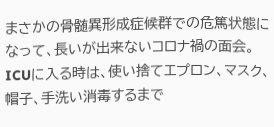まさかの骨髄異形成症候群での危篤状態になって、長いが出来ないコロナ禍の面会。ICUに入る時は、使い捨てエプロン、マスク、帽子、手洗い消毒するまで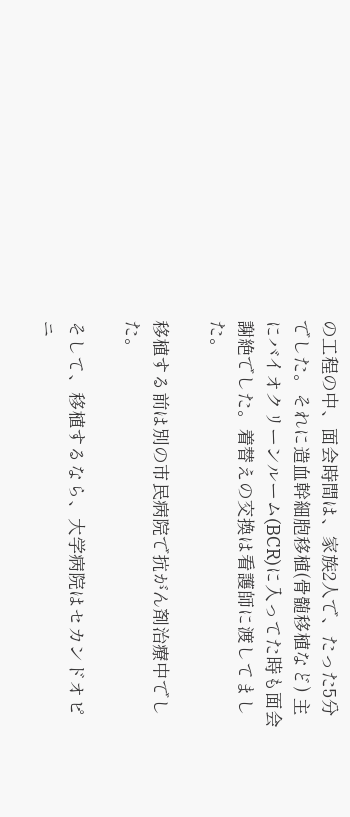の工程の中、面会時間は、家族2人で、たった5分でした。それに造血幹細胞移植(骨髄移植など) 主にバイオクリーンルーム(BCR)に入ってた時も面会謝絶でした。着替えの交換は看護師に渡してました。

移植する前は別の市民病院で抗がん剤治療中でした。

そして、移植するなら、大学病院はセカンドオピニ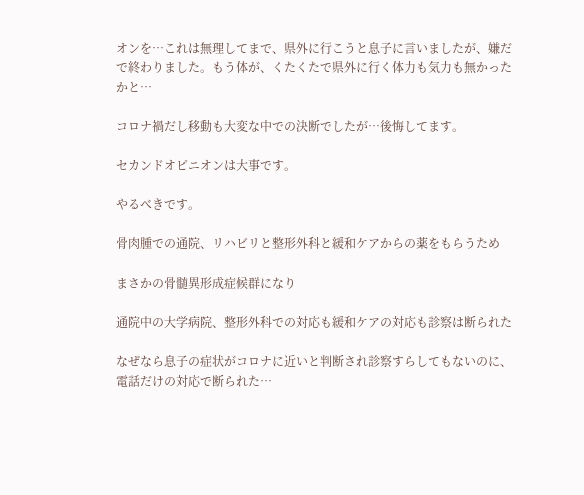オンを…これは無理してまで、県外に行こうと息子に言いましたが、嫌だで終わりました。もう体が、くたくたで県外に行く体力も気力も無かったかと…

コロナ禍だし移動も大変な中での決断でしたが…後悔してます。

セカンドオピニオンは大事です。

やるべきです。

骨肉腫での通院、リハビリと整形外科と緩和ケアからの薬をもらうため

まさかの骨髄異形成症候群になり

通院中の大学病院、整形外科での対応も緩和ケアの対応も診察は断られた

なぜなら息子の症状がコロナに近いと判断され診察すらしてもないのに、電話だけの対応で断られた…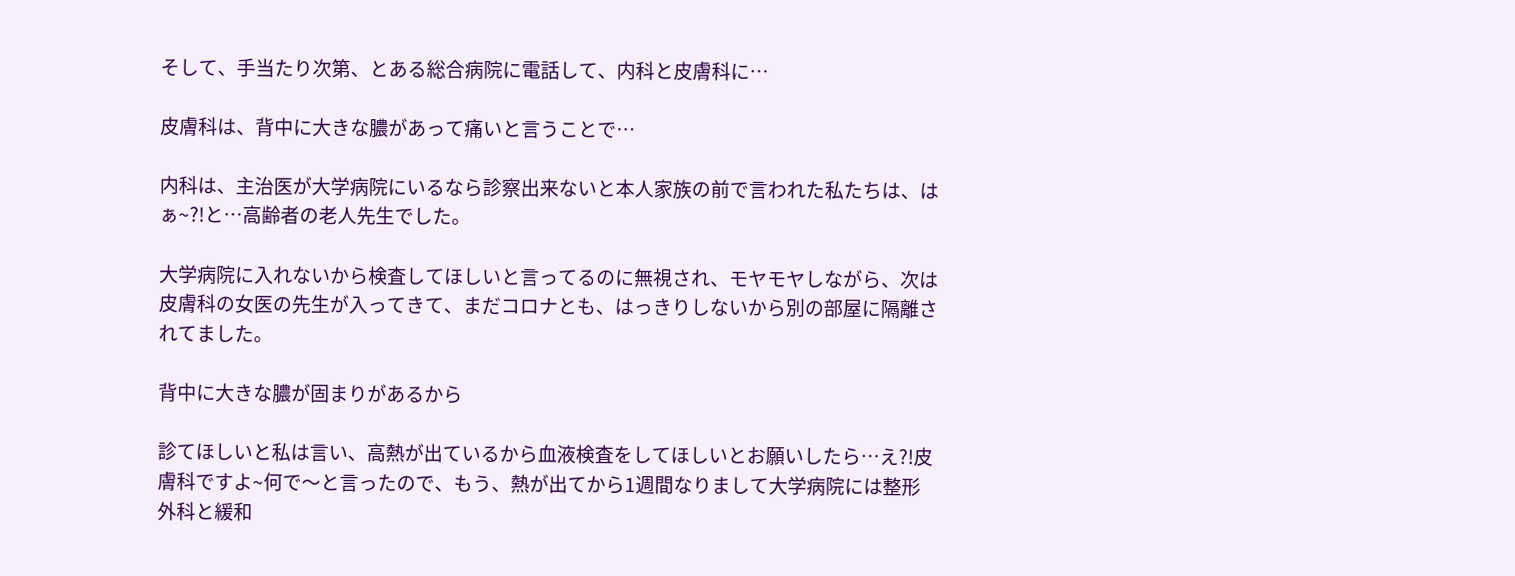そして、手当たり次第、とある総合病院に電話して、内科と皮膚科に…

皮膚科は、背中に大きな膿があって痛いと言うことで…

内科は、主治医が大学病院にいるなら診察出来ないと本人家族の前で言われた私たちは、はぁ~?!と…高齢者の老人先生でした。

大学病院に入れないから検査してほしいと言ってるのに無視され、モヤモヤしながら、次は皮膚科の女医の先生が入ってきて、まだコロナとも、はっきりしないから別の部屋に隔離されてました。

背中に大きな膿が固まりがあるから

診てほしいと私は言い、高熱が出ているから血液検査をしてほしいとお願いしたら…え?!皮膚科ですよ~何で〜と言ったので、もう、熱が出てから1週間なりまして大学病院には整形外科と緩和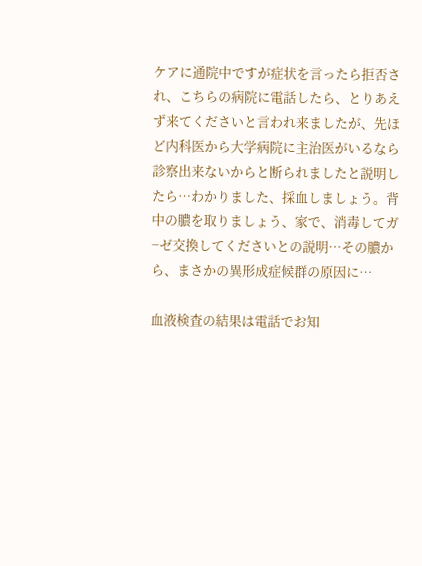ケアに通院中ですが症状を言ったら拒否され、こちらの病院に電話したら、とりあえず来てくださいと言われ来ましたが、先ほど内科医から大学病院に主治医がいるなら診察出来ないからと断られましたと説明したら…わかりました、採血しましょう。背中の膿を取りましょう、家で、消毒してガ−ゼ交換してくださいとの説明…その膿から、まさかの異形成症候群の原因に…

血液検査の結果は電話でお知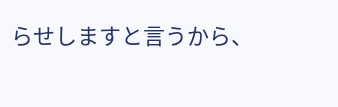らせしますと言うから、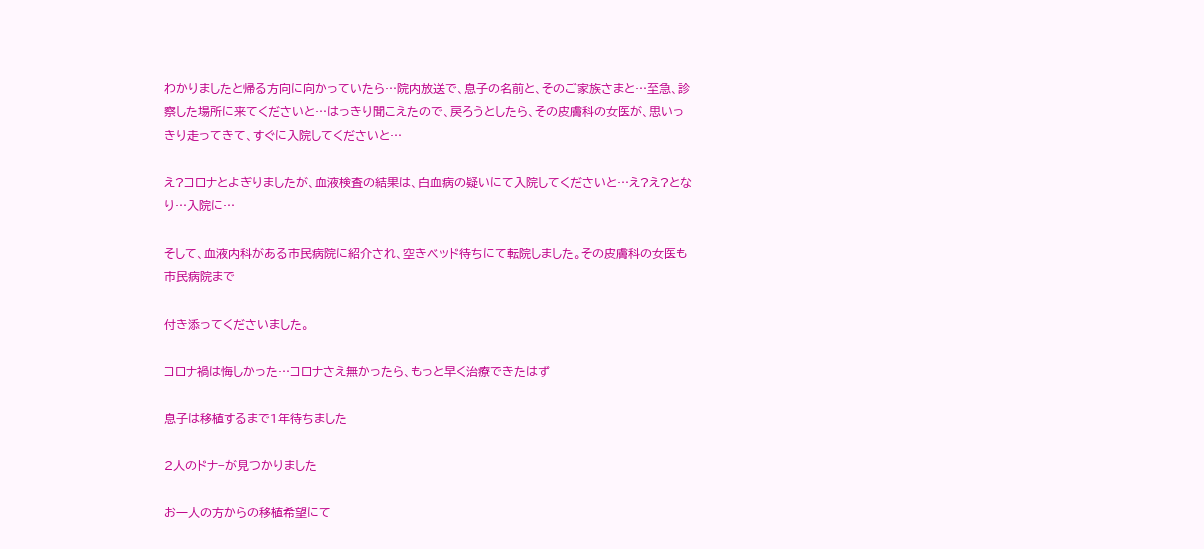わかりましたと帰る方向に向かっていたら…院内放送で、息子の名前と、そのご家族さまと…至急、診察した場所に来てくださいと…はっきり聞こえたので、戻ろうとしたら、その皮膚科の女医が、思いっきり走ってきて、すぐに入院してくださいと…

え?コロナとよぎりましたが、血液検査の結果は、白血病の疑いにて入院してくださいと…え?え?となり…入院に…

そして、血液内科がある市民病院に紹介され、空きベッド待ちにて転院しました。その皮膚科の女医も市民病院まで

付き添ってくださいました。

コロナ禍は悔しかった…コロナさえ無かったら、もっと早く治療できたはず

息子は移植するまで1年待ちました

2人のドナ−が見つかりました

お一人の方からの移植希望にて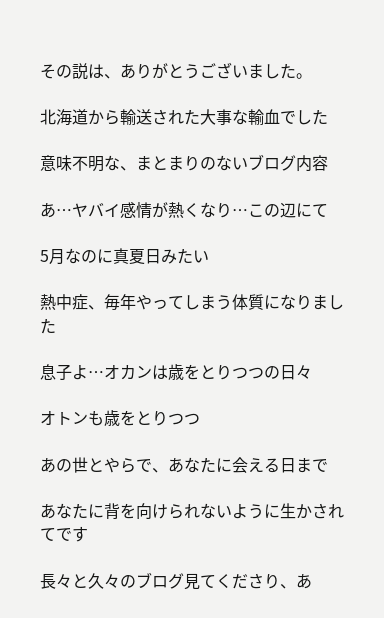その説は、ありがとうございました。

北海道から輸送された大事な輸血でした

意味不明な、まとまりのないブログ内容

あ…ヤバイ感情が熱くなり…この辺にて

5月なのに真夏日みたい

熱中症、毎年やってしまう体質になりました

息子よ…オカンは歳をとりつつの日々

オトンも歳をとりつつ

あの世とやらで、あなたに会える日まで

あなたに背を向けられないように生かされてです

長々と久々のブログ見てくださり、あ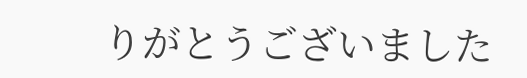りがとうございました